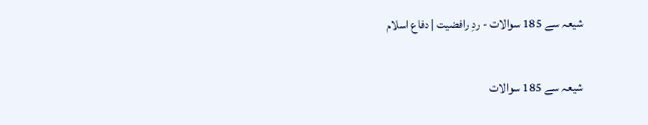شیعہ سے 185 سوالات - ردِ رافضیت | دفاع اسلام

شیعہ سے 185 سوالات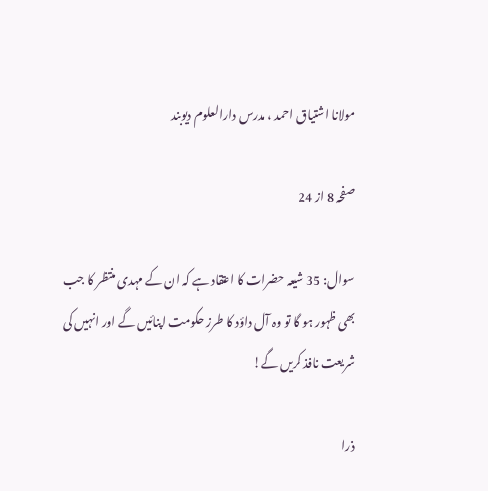مولانا اشتیاق احمد ، مدرس دارالعلوم دیوبند

صفحہ 8 از 24

سوال: 35 شیعہ حضرات کا اعتقاد ہے کہ ان کے مہدی منتظر کا جب بھی ظہور ہو گا تو وہ آل داؤد کا طرز حکومت اپنائیں گے اور انہیں کی شریعت نافذ کریں گے!

ذرا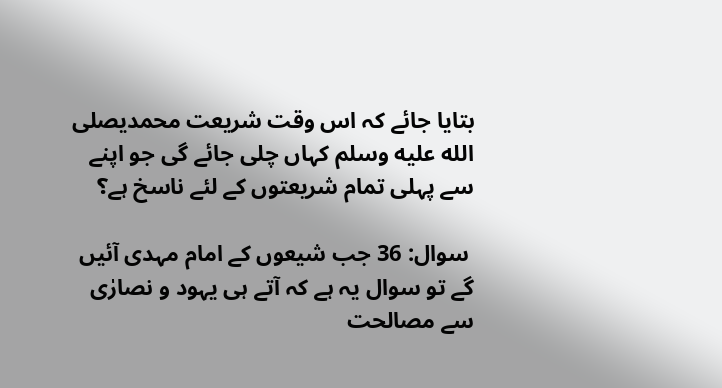بتایا جائے کہ اس وقت شریعت محمدیصلى الله عليه وسلم کہاں چلی جائے گی جو اپنے سے پہلی تمام شریعتوں کے لئے ناسخ ہے؟

 سوال: 36 جب شیعوں کے امام مہدی آئیں گے تو سوال یہ ہے کہ آتے ہی یہود و نصارٰی سے مصالحت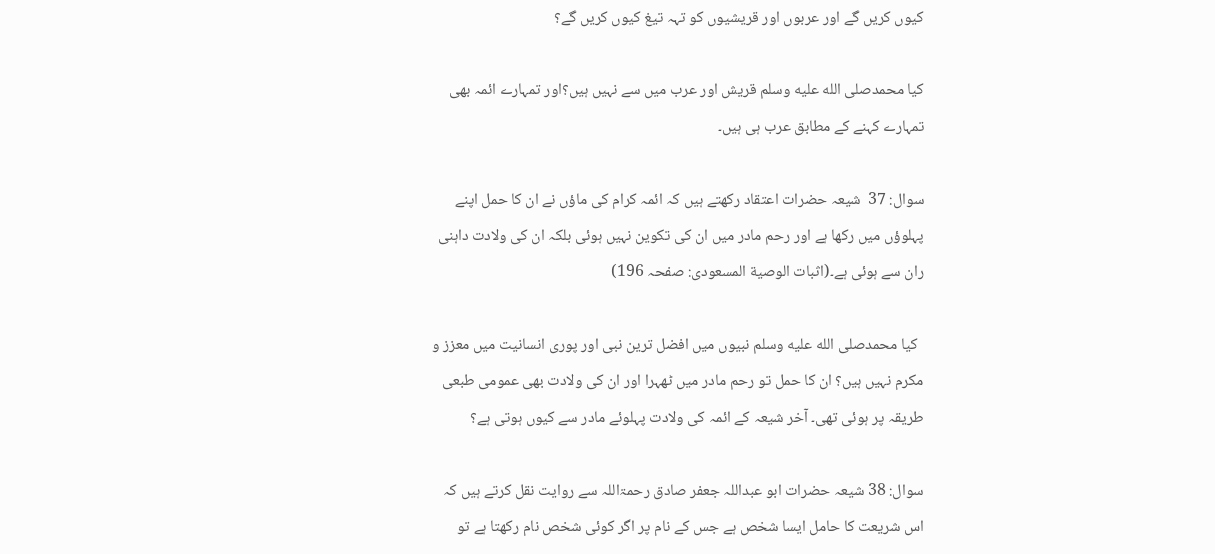کیوں کریں گے اور عربوں اور قریشیوں کو تہہ تیغ کیوں کریں گے؟

کیا محمدصلى الله عليه وسلم قریش اور عرب میں سے نہیں ہیں؟اور تمہارے ائمہ بھی تمہارے کہنے کے مطابق عرب ہی ہیں۔

سوال: 37  شیعہ حضرات اعتقاد رکھتے ہیں کہ ائمہ کرام کی ماؤں نے ان کا حمل اپنے پہلوؤں میں رکھا ہے اور رحم مادر میں ان کی تکوین نہیں ہوئی بلکہ ان کی ولادت داہنی ران سے ہوئی ہے۔(اثبات الوصية المسعودى: صفحہ 196)

  کیا محمدصلى الله عليه وسلم نبیوں میں افضل ترین نبی اور پوری انسانیت میں معزز و مکرم نہیں ہیں؟ ان کا حمل تو رحم مادر میں ٹھہرا اور ان کی ولادت بھی عمومی طبعی طریقہ پر ہوئی تھی۔ آخر شیعہ کے ائمہ کی ولادت پہلوئے مادر سے کیوں ہوتی ہے؟

سوال: 38 شیعہ حضرات ابو عبداللہ جعفر صادق رحمۃاللہ سے روایت نقل کرتے ہیں کہ اس شریعت کا حامل ایسا شخص ہے جس کے نام پر اگر کوئی شخص نام رکھتا ہے تو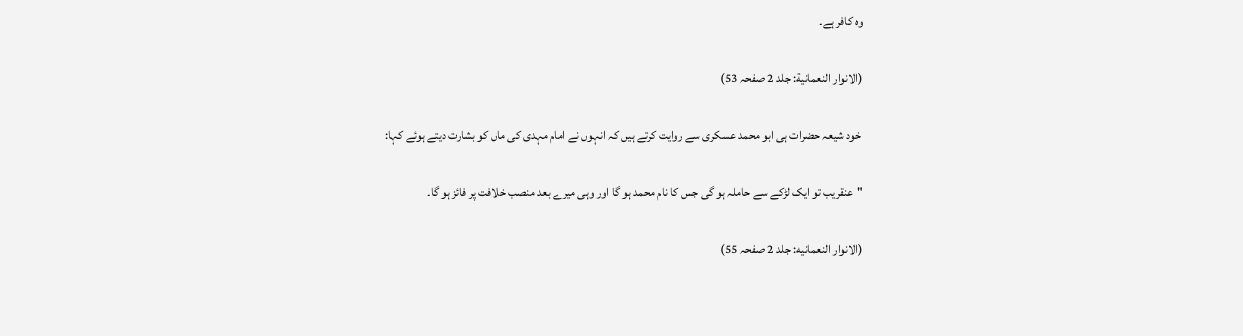وہ کافر ہے۔

(الانوار النعمانية: جلد 2 صفحہ 53)

 خود شیعہ حضرات ہی ابو محمد عسکری سے روایت کرتے ہیں کہ انہوں نے امام مہدی کی ماں کو بشارت دیتے ہوئے کہا:

"عنقریب تو ایک لڑکے سے حاملہ ہو گی جس کا نام محمد ہو گا اور وہی میرے بعد منصب خلافت پر فائز ہو گا۔

(الانوار النعمانيه: جلد 2 صفحہ 55)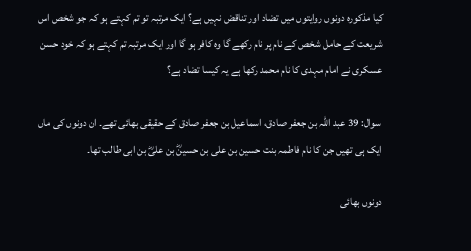کیا مذکورہ دونوں روایتوں میں تضاد اور تناقض نہیں ہے؟ ایک مرتبہ تو تم کہتے ہو کہ جو شخص اس شریعت کے حامل شخص کے نام پر نام رکھے گا وہ کافر ہو گا اور ایک مرتبہ تم کہتے ہو کہ خود حسن عسکری نے امام مہدی کا نام محمد رکھا ہے یہ کیسا تضاد ہے؟

 سوال: 39 عبد اللہ بن جعفر صادق، اسماعیل بن جعفر صادق کے حقیقی بھائی تھے۔ ان دونوں کی ماں ایک ہی تھیں جن کا نام فاطمہ بنت حسین بن علی بن حسینؓ بن علیؓ بن ابی طالب تھا۔

دونوں بھائی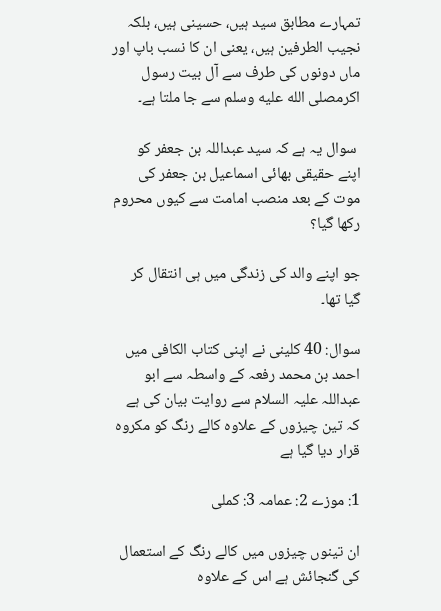تمہارے مطابق سید ہیں، حسینی ہیں، بلکہ نجیب الطرفین ہیں، یعنی ان کا نسب باپ اور ماں دونوں کی طرف سے آل بیت رسول اکرمصلى الله عليه وسلم سے جا ملتا ہے۔

 سوال یہ ہے کہ سید عبداللہ بن جعفر کو اپنے حقیقی بھائی اسماعیل بن جعفر کی موت کے بعد منصب امامت سے کیوں محروم رکھا گیا؟

جو اپنے والد کی زندگی میں ہی انتقال کر گیا تھا۔

سوال: 40 کلینی نے اپنی کتاب الکافی میں احمد بن محمد رفعہ کے واسطہ سے ابو عبداللہ علیہ السلام سے روایت بیان کی ہے کہ تین چیزوں کے علاوہ کالے رنگ کو مکروہ قرار دیا گیا ہے

1: موزے 2: عمامہ 3: کملی

ان تینوں چیزوں میں کالے رنگ کے استعمال کی گنجائش ہے اس کے علاوہ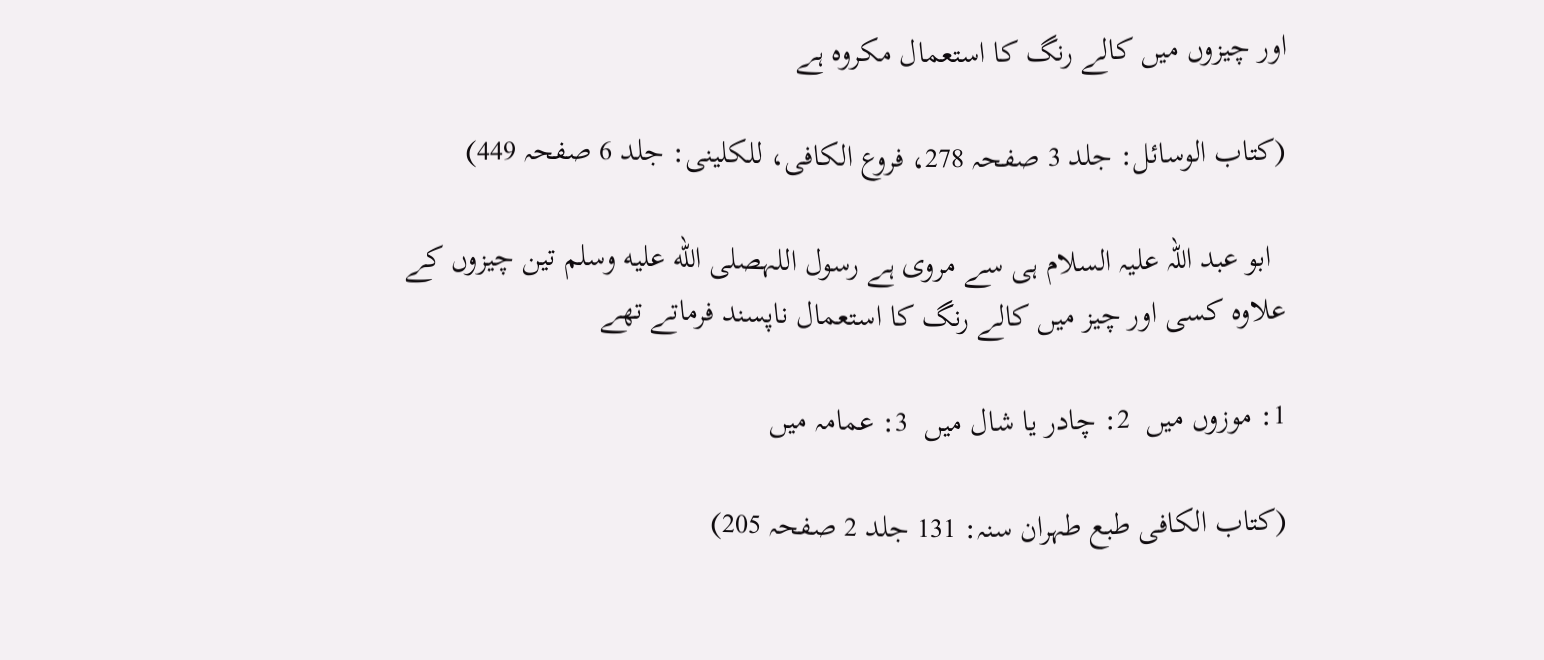اور چیزوں میں کالے رنگ کا استعمال مکروہ ہے

(کتاب الوسائل: جلد 3 صفحہ 278، فروع الکافی، للکلینی: جلد 6 صفحہ 449)

  ابو عبد اللہ علیہ السلام ہی سے مروی ہے رسول اللہصلى الله عليه وسلم تین چیزوں کے علاوہ کسی اور چیز میں کالے رنگ کا استعمال ناپسند فرماتے تھے

1: موزوں میں  2: چادر یا شال میں  3: عمامہ میں

(کتاب الکافی طبع طہران سنہ: 131 جلد 2 صفحہ 205)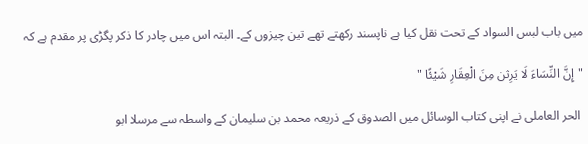میں باب لبس السواد کے تحت نقل کیا ہے ناپسند رکھتے تھے تین چیزوں کے۔ البتہ اس میں چادر کا ذکر پگڑی پر مقدم ہے کہ

"إِنَّ النِّسَاءَ لَا يَرِثن مِنَ الْعِقَارِ شَيْئًا "

 الحر العاملی نے اپنی کتاب الوسائل میں الصدوق کے ذریعہ محمد بن سلیمان کے واسطہ سے مرسلا ابو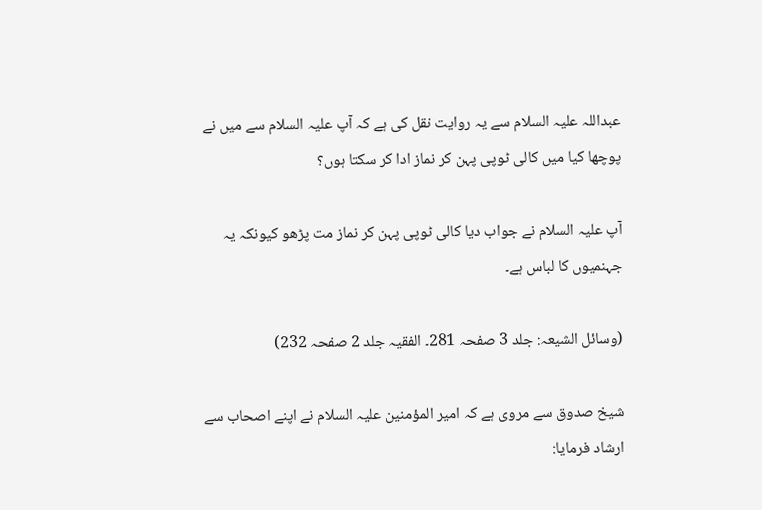عبداللہ علیہ السلام سے یہ روایت نقل کی ہے کہ آپ علیہ السلام سے میں نے پوچھا کیا میں کالی ٹوپی پہن کر نماز ادا کر سکتا ہوں؟

آپ علیہ السلام نے جواب دیا کالی ٹوپی پہن کر نماز مت پڑھو کیونکہ یہ جہنمیوں کا لباس ہے۔

(وسائل الشیعہ: جلد 3 صفحہ 281۔ الفقیہ جلد 2 صفحہ 232)

شیخ صدوق سے مروی ہے کہ امیر المؤمنین علیہ السلام نے اپنے اصحاب سے ارشاد فرمایا: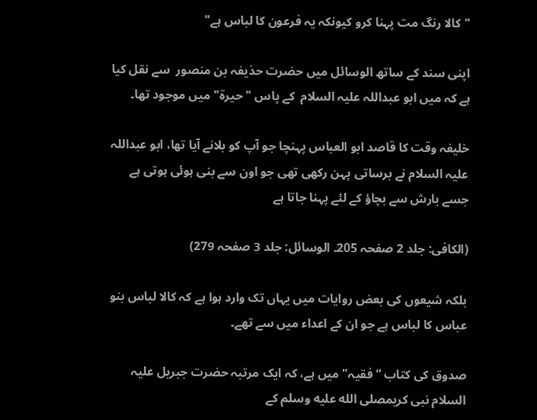"کالا رنگ مت پہنا کرو کیونکہ یہ فرعون کا لباس ہے"

اپنی سند کے ساتھ الوسائل میں حضرت حذیفہ بن منصور  سے نقل کیا ہے کہ میں ابو عبداللہ علیہ السلام  کے پاس "حیرة" میں موجود تھا۔

خلیفہ وقت کا قاصد ابو العباس پہنچا جو آپ کو بلانے آیا تھا، ابو عبداللہ علیہ السلام نے برساتی پہن رکھی تھی جو اون سے بنی ہوئی ہوتی ہے جسے بارش سے بچاؤ کے لئے پہنا جاتا ہے

(الکافی: جلد 2 صفحہ 205۔ الوسائل: جلد 3 صفحہ 279)

بلکہ شیعوں کی بعض روایات میں یہاں تک وارد ہوا ہے کہ کالا لباس بنو عباس کا لباس ہے جو ان کے اعداء میں سے تھے۔

صدوق کی کتاب ”فقیہ" میں ہے، کہ ایک مرتبہ حضرت جبریل علیہ السلام نبی کریمصلى الله عليه وسلم کے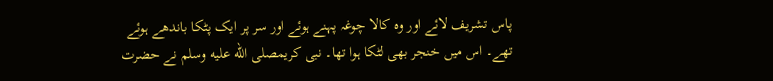پاس تشریف لائے اور وہ کالا چوغہ پہنے ہوئے اور سر پر ایک پٹکا باندھے ہوئے تھے۔ اس میں خنجر بھی لٹکا ہوا تھا۔ نبی کریمصلى الله عليه وسلم نے حضرت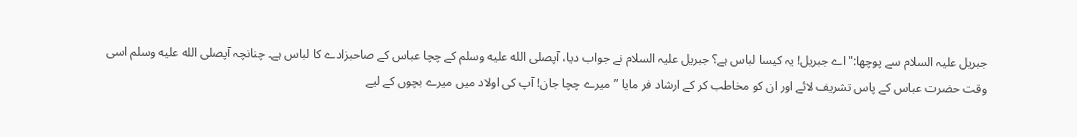جبریل علیہ السلام سے پوچھا:"اے جبریل! یہ کیسا لباس ہے؟ جبریل علیہ السلام نے جواب دیا، آپصلى الله عليه وسلم کے چچا عباس کے صاحبزادے کا لباس ہے۔ چنانچہ آپصلى الله عليه وسلم اسی وقت حضرت عباس کے پاس تشریف لائے اور ان کو مخاطب کر کے ارشاد فر مایا ”میرے چچا جان! آپ کی اولاد میں میرے بچوں کے لیے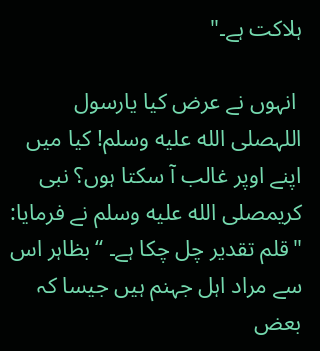ہلاکت ہے۔"

 انہوں نے عرض کیا یارسول اللہصلى الله عليه وسلم! کیا میں اپنے اوپر غالب آ سکتا ہوں؟ نبی کریمصلى الله عليه وسلم نے فرمایا: "قلم تقدیر چل چکا ہے۔ “بظاہر اس سے مراد اہل جہنم ہیں جیسا کہ بعض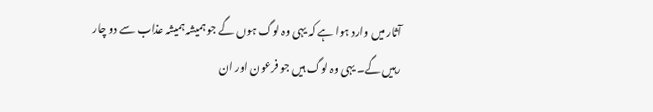آثار میں وارد ہوا ہے کہ یہی وہ لوگ ہوں گے جو ہمیشہ ہمیشہ عذاب سے دو چار رہیں گے۔ یہی وہ لوگ ہیں جو فرعون اور ان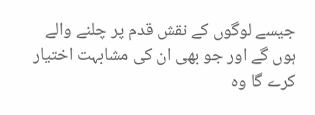جیسے لوگوں کے نقش قدم پر چلنے والے ہوں گے اور جو بھی ان کی مشابہت اختیار کرے گا وہ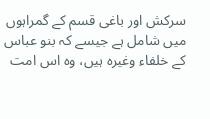سرکش اور باغی قسم کے گمراہوں میں شامل ہے جیسے کہ بنو عباس کے خلفاء وغیرہ ہیں، وہ اس امت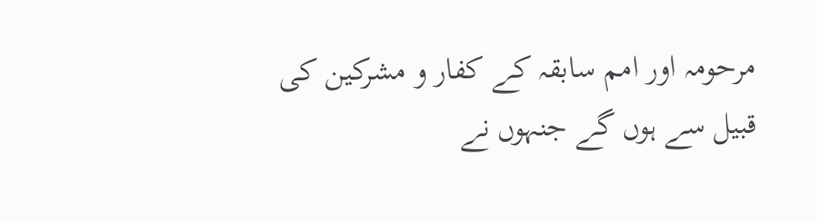مرحومہ اور امم سابقہ کے کفار و مشرکین کی قبیل سے ہوں گے جنہوں نے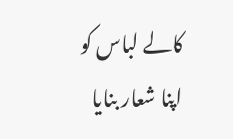کالے لباس کو اپنا شعار بنایا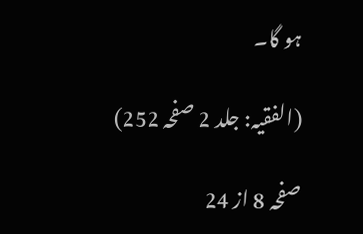ہو گا۔

(الفقیہ: جلد 2 صفحہ 252)

صفحہ 8 از 24